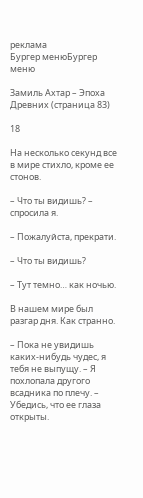реклама
Бургер менюБургер меню

Замиль Ахтар – Эпоха Древних (страница 83)

18

На несколько секунд все в мире стихло, кроме ее стонов.

– Что ты видишь? – спросила я.

– Пожалуйста, прекрати.

– Что ты видишь?

– Тут темно… как ночью.

В нашем мире был разгар дня. Как странно.

– Пока не увидишь каких-нибудь чудес, я тебя не выпущу. – Я похлопала другого всадника по плечу. – Убедись, что ее глаза открыты.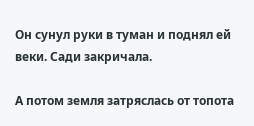Он сунул руки в туман и поднял ей веки. Сади закричала.

А потом земля затряслась от топота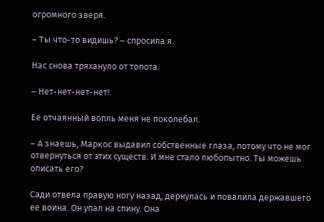огромного зверя.

– Ты что-то видишь? – спросила я.

Нас снова тряхануло от топота.

– Нет-нет-нет-нет!

Ее отчаянный вопль меня не поколебал.

– А знаешь, Маркос выдавил собственные глаза, потому что не мог отвернуться от этих существ. И мне стало любопытно. Ты можешь описать его?

Сади отвела правую ногу назад, дернулась и повалила державшего ее воина. Он упал на спину. Она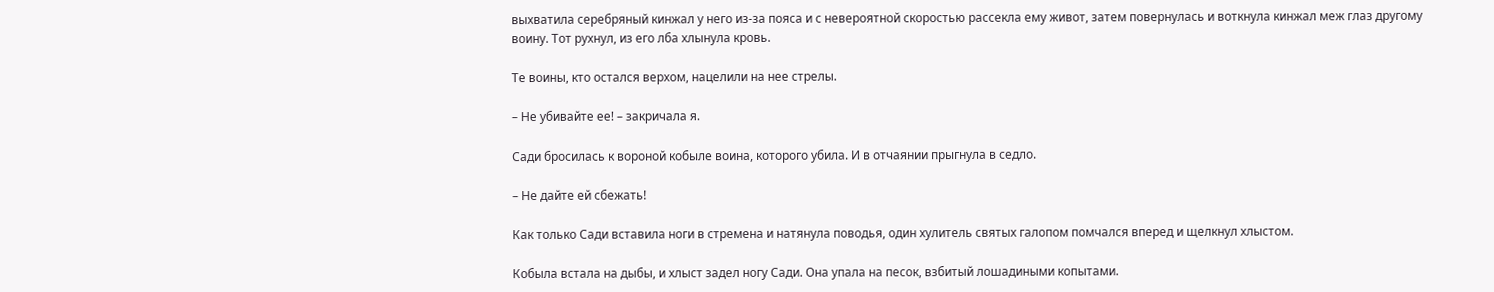выхватила серебряный кинжал у него из-за пояса и с невероятной скоростью рассекла ему живот, затем повернулась и воткнула кинжал меж глаз другому воину. Тот рухнул, из его лба хлынула кровь.

Те воины, кто остался верхом, нацелили на нее стрелы.

– Не убивайте ее! – закричала я.

Сади бросилась к вороной кобыле воина, которого убила. И в отчаянии прыгнула в седло.

– Не дайте ей сбежать!

Как только Сади вставила ноги в стремена и натянула поводья, один хулитель святых галопом помчался вперед и щелкнул хлыстом.

Кобыла встала на дыбы, и хлыст задел ногу Сади. Она упала на песок, взбитый лошадиными копытами.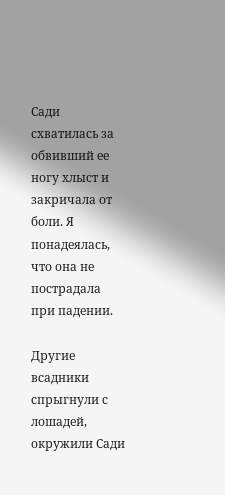Сади схватилась за обвивший ее ногу хлыст и закричала от боли. Я понадеялась, что она не пострадала при падении.

Другие всадники спрыгнули с лошадей, окружили Сади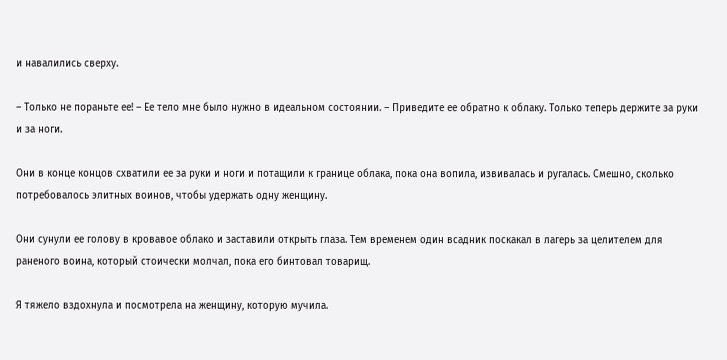и навалились сверху.

– Только не пораньте ее! – Ее тело мне было нужно в идеальном состоянии. – Приведите ее обратно к облаку. Только теперь держите за руки и за ноги.

Они в конце концов схватили ее за руки и ноги и потащили к границе облака, пока она вопила, извивалась и ругалась. Смешно, сколько потребовалось элитных воинов, чтобы удержать одну женщину.

Они сунули ее голову в кровавое облако и заставили открыть глаза. Тем временем один всадник поскакал в лагерь за целителем для раненого воина, который стоически молчал, пока его бинтовал товарищ.

Я тяжело вздохнула и посмотрела на женщину, которую мучила.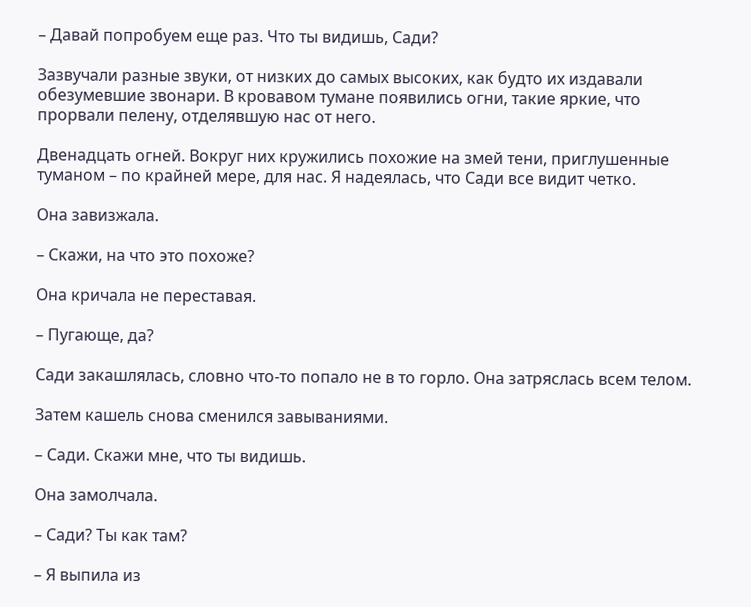– Давай попробуем еще раз. Что ты видишь, Сади?

Зазвучали разные звуки, от низких до самых высоких, как будто их издавали обезумевшие звонари. В кровавом тумане появились огни, такие яркие, что прорвали пелену, отделявшую нас от него.

Двенадцать огней. Вокруг них кружились похожие на змей тени, приглушенные туманом – по крайней мере, для нас. Я надеялась, что Сади все видит четко.

Она завизжала.

– Скажи, на что это похоже?

Она кричала не переставая.

– Пугающе, да?

Сади закашлялась, словно что-то попало не в то горло. Она затряслась всем телом.

Затем кашель снова сменился завываниями.

– Сади. Скажи мне, что ты видишь.

Она замолчала.

– Сади? Ты как там?

– Я выпила из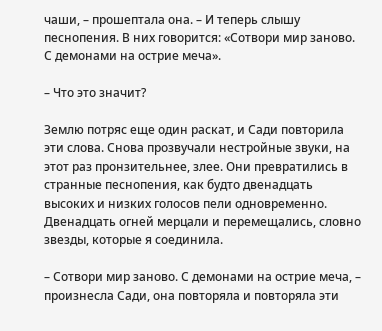чаши, – прошептала она. – И теперь слышу песнопения. В них говорится: «Сотвори мир заново. С демонами на острие меча».

– Что это значит?

Землю потряс еще один раскат, и Сади повторила эти слова. Снова прозвучали нестройные звуки, на этот раз пронзительнее, злее. Они превратились в странные песнопения, как будто двенадцать высоких и низких голосов пели одновременно. Двенадцать огней мерцали и перемещались, словно звезды, которые я соединила.

– Сотвори мир заново. С демонами на острие меча, – произнесла Сади, она повторяла и повторяла эти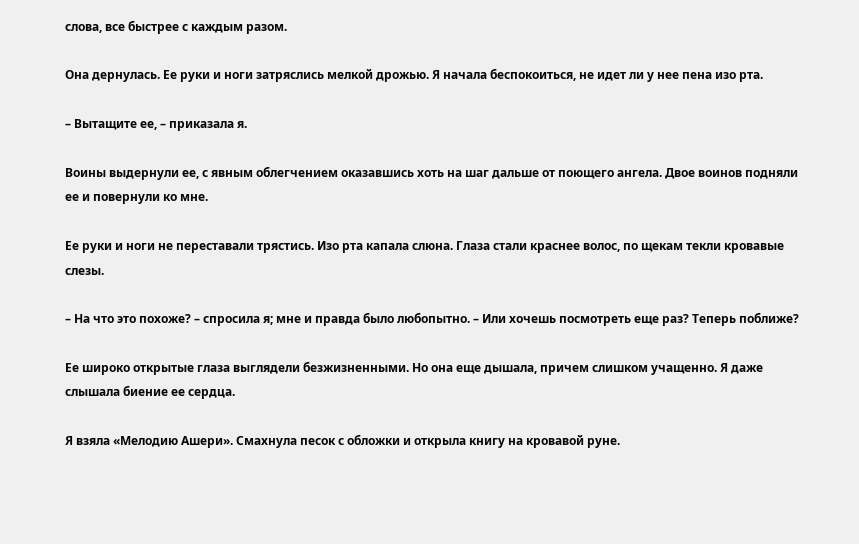слова, все быстрее с каждым разом.

Она дернулась. Ее руки и ноги затряслись мелкой дрожью. Я начала беспокоиться, не идет ли у нее пена изо рта.

– Вытащите ее, – приказала я.

Воины выдернули ее, с явным облегчением оказавшись хоть на шаг дальше от поющего ангела. Двое воинов подняли ее и повернули ко мне.

Ее руки и ноги не переставали трястись. Изо рта капала слюна. Глаза стали краснее волос, по щекам текли кровавые слезы.

– На что это похоже? – спросила я; мне и правда было любопытно. – Или хочешь посмотреть еще раз? Теперь поближе?

Ее широко открытые глаза выглядели безжизненными. Но она еще дышала, причем слишком учащенно. Я даже слышала биение ее сердца.

Я взяла «Мелодию Ашери». Смахнула песок с обложки и открыла книгу на кровавой руне.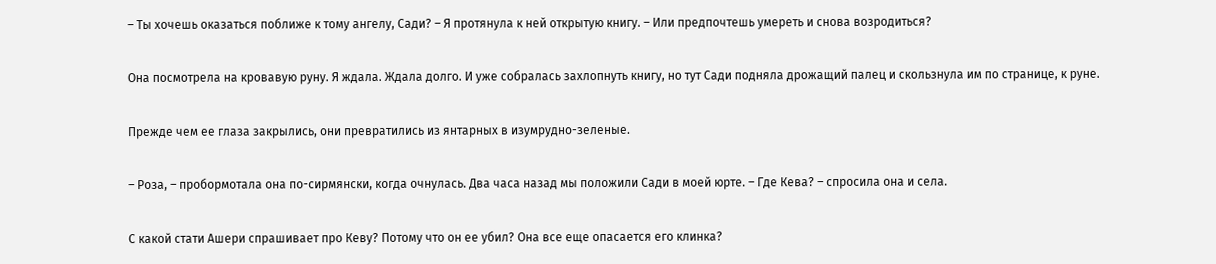– Ты хочешь оказаться поближе к тому ангелу, Сади? – Я протянула к ней открытую книгу. – Или предпочтешь умереть и снова возродиться?

Она посмотрела на кровавую руну. Я ждала. Ждала долго. И уже собралась захлопнуть книгу, но тут Сади подняла дрожащий палец и скользнула им по странице, к руне.

Прежде чем ее глаза закрылись, они превратились из янтарных в изумрудно-зеленые.

– Роза, – пробормотала она по-сирмянски, когда очнулась. Два часа назад мы положили Сади в моей юрте. – Где Кева? – спросила она и села.

С какой стати Ашери спрашивает про Кеву? Потому что он ее убил? Она все еще опасается его клинка?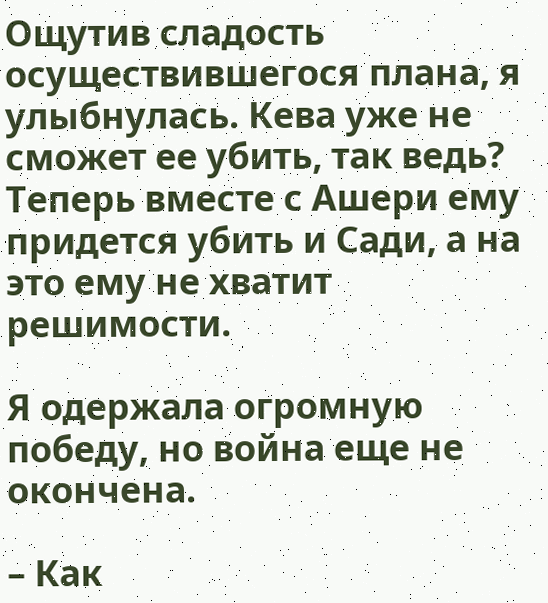Ощутив сладость осуществившегося плана, я улыбнулась. Кева уже не сможет ее убить, так ведь? Теперь вместе с Ашери ему придется убить и Сади, а на это ему не хватит решимости.

Я одержала огромную победу, но война еще не окончена.

– Как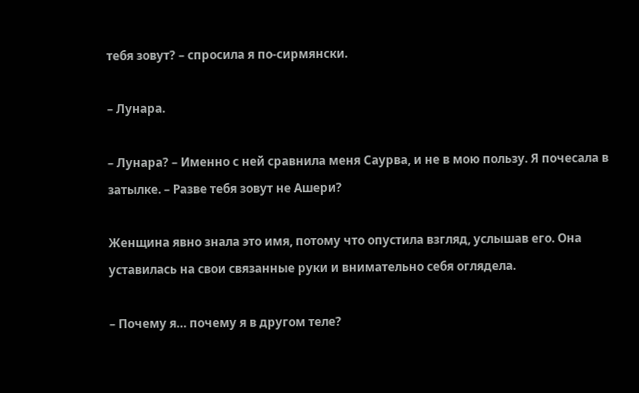тебя зовут? – спросила я по-сирмянски.

– Лунара.

– Лунара? – Именно с ней сравнила меня Саурва, и не в мою пользу. Я почесала в затылке. – Разве тебя зовут не Ашери?

Женщина явно знала это имя, потому что опустила взгляд, услышав его. Она уставилась на свои связанные руки и внимательно себя оглядела.

– Почему я… почему я в другом теле?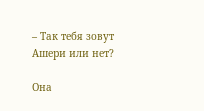– Так тебя зовут Ашери или нет?

Она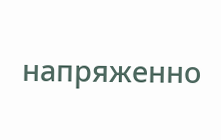напряженно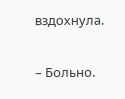вздохнула.

– Больно.